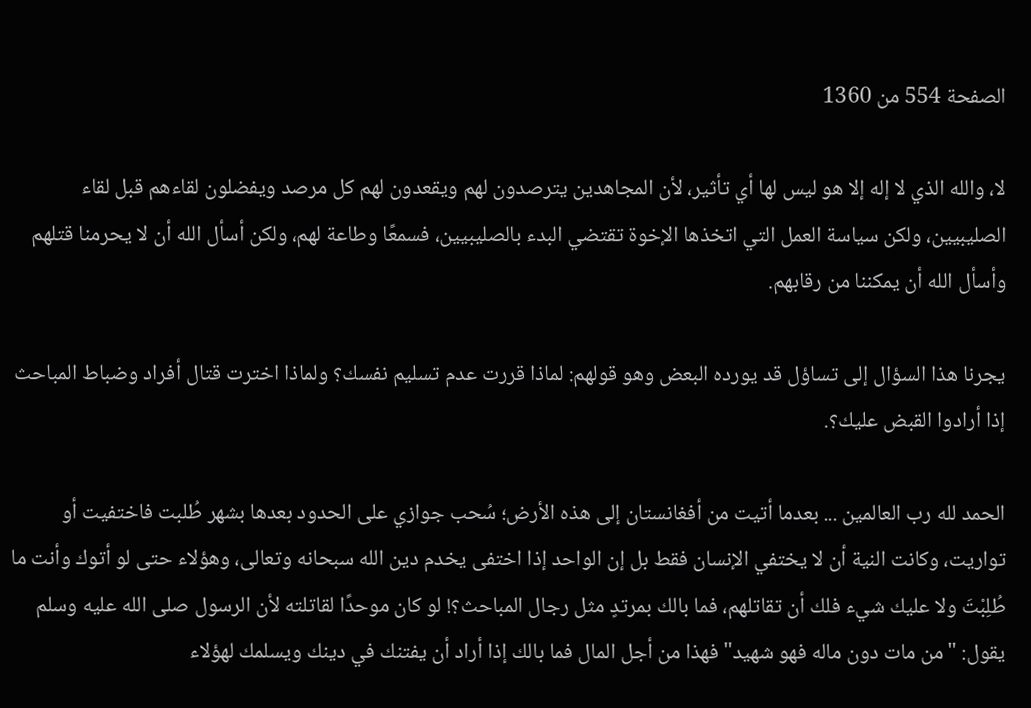الصفحة 554 من 1360

لا، والله الذي لا إله إلا هو ليس لها أي تأثير، لأن المجاهدين يترصدون لهم ويقعدون لهم كل مرصد ويفضلون لقاءهم قبل لقاء الصليبيين، ولكن سياسة العمل التي اتخذها الإخوة تقتضي البدء بالصليبيين، فسمعًا وطاعة لهم، ولكن أسأل الله أن لا يحرمنا قتلهم وأسأل الله أن يمكننا من رقابهم.

يجرنا هذا السؤال إلى تساؤل قد يورده البعض وهو قولهم: لماذا قررت عدم تسليم نفسك؟ ولماذا اخترت قتال أفراد وضباط المباحث إذا أرادوا القبض عليك؟.

الحمد لله رب العالمين ... بعدما أتيت من أفغانستان إلى هذه الأرض؛ سُحب جوازي على الحدود بعدها بشهر طُلبت فاختفيت أو تواريت، وكانت النية أن لا يختفي الإنسان فقط بل إن الواحد إذا اختفى يخدم دين الله سبحانه وتعالى، وهؤلاء حتى لو أتوك وأنت ما طُلِبْتَ ولا عليك شيء فلك أن تقاتلهم، فما بالك بمرتدٍ مثل رجال المباحث؟! لو كان موحدًا لقاتلته لأن الرسول صلى الله عليه وسلم يقول: "من مات دون ماله فهو شهيد" فهذا من أجل المال فما بالك إذا أراد أن يفتنك في دينك ويسلمك لهؤلاء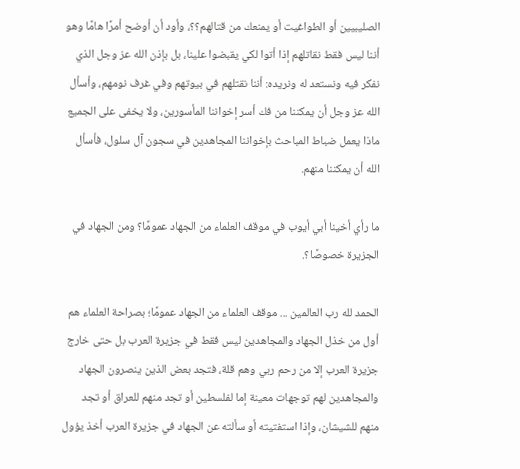الصليبيين أو الطواغيت أو يمنعك من قتالهم؟؟، وأود أن أوضح أمرًا هامًا وهو أننا ليس فقط نقاتلهم إذا أتوا لكي يقبضوا علينا، بل بإذن الله عز وجل الذي نفكر فيه ونستعد له ونريده: أننا نقتلهم في بيوتهم وفي غرف نومهم، وأسأل الله عز وجل أن يمكننا من فك أسر إخواننا المأسورين، ولا يخفى على الجميع ماذا يعمل ضباط المباحث بإخواننا المجاهدين في سجون آل سلول، فأسأل الله أن يمكننا منهم.

ما رأي أخينا أبي أيوب في موقف العلماء من الجهاد عمومًا؟ ومن الجهاد في الجزيرة خصوصًا؟.

الحمد لله رب العالمين ... موقف العلماء من الجهاد عمومًا؛ بصراحة العلماء هم أول من خذل الجهاد والمجاهدين ليس فقط في جزيرة العرب بل حتى خارج جزيرة العرب إلا من رحم ربي وهم قلة، فتجد بعض الذين ينصرون الجهاد والمجاهدين لهم توجهات معينة إما لفلسطين أو تجد منهم للعراق أو تجد منهم للشيشان، وإذا استفتيته أو سألته عن الجهاد في جزيرة العرب أخذ يؤول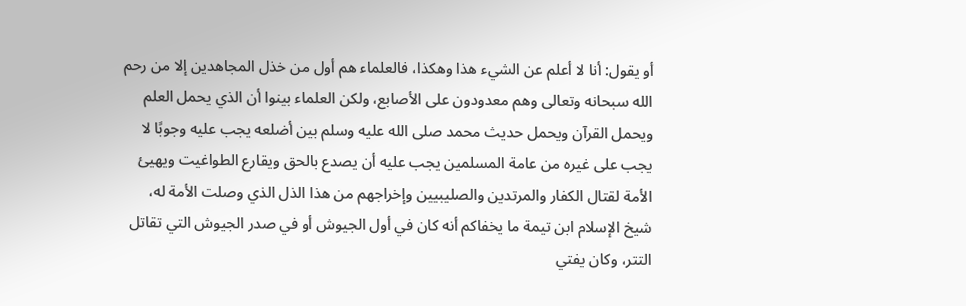أو يقول: أنا لا أعلم عن الشيء هذا وهكذا، فالعلماء هم أول من خذل المجاهدين إلا من رحم الله سبحانه وتعالى وهم معدودون على الأصابع، ولكن العلماء بينوا أن الذي يحمل العلم ويحمل القرآن ويحمل حديث محمد صلى الله عليه وسلم بين أضلعه يجب عليه وجوبًا لا يجب على غيره من عامة المسلمين يجب عليه أن يصدع بالحق ويقارع الطواغيت ويهيئ الأمة لقتال الكفار والمرتدين والصليبيين وإخراجهم من هذا الذل الذي وصلت الأمة له، شيخ الإسلام ابن تيمة ما يخفاكم أنه كان في أول الجيوش أو في صدر الجيوش التي تقاتل التتر، وكان يفتي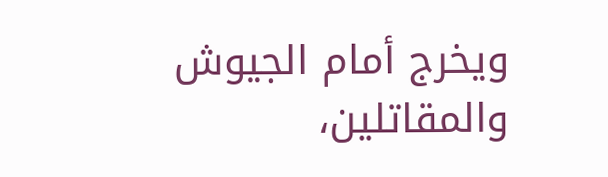ويخرج أمام الجيوش والمقاتلين،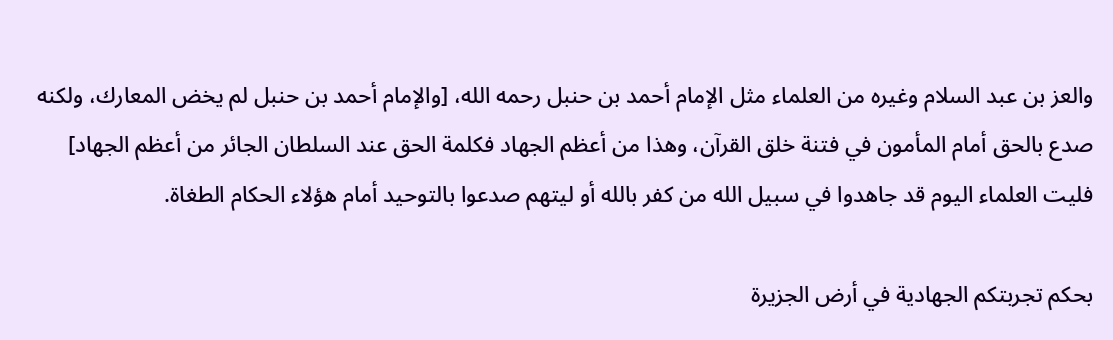والعز بن عبد السلام وغيره من العلماء مثل الإمام أحمد بن حنبل رحمه الله، [والإمام أحمد بن حنبل لم يخض المعارك، ولكنه صدع بالحق أمام المأمون في فتنة خلق القرآن، وهذا من أعظم الجهاد فكلمة الحق عند السلطان الجائر من أعظم الجهاد] فليت العلماء اليوم قد جاهدوا في سبيل الله من كفر بالله أو ليتهم صدعوا بالتوحيد أمام هؤلاء الحكام الطغاة.

بحكم تجربتكم الجهادية في أرض الجزيرة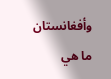وأفغانستان ما هي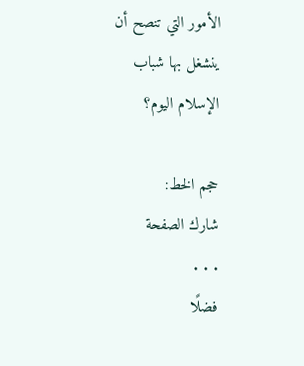الأمور التي تنصح أن ينشغل بها شباب الإسلام اليوم؟

حجم الخط:
شارك الصفحة
. . .
فضلًا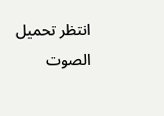انتظر تحميل الصوت